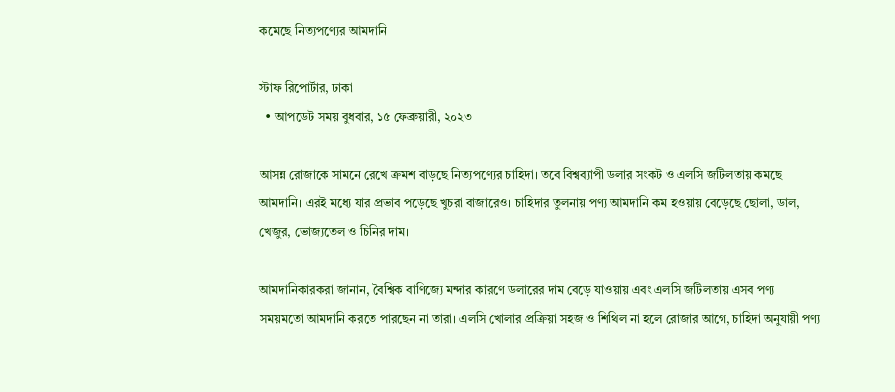কমেছে নিত্যপণ্যের আমদানি

স্টাফ রিপোর্টার, ঢাকা
  • আপডেট সময় বুধবার, ১৫ ফেব্রুয়ারী, ২০২৩

আসন্ন রোজাকে সামনে রেখে ক্রমশ বাড়ছে নিত্যপণ্যের চাহিদা। তবে বিশ্বব্যাপী ডলার সংকট ও এলসি জটিলতায় কমছে আমদানি। এরই মধ্যে যার প্রভাব পড়েছে খুচরা বাজারেও। চাহিদার তুলনায় পণ্য আমদানি কম হওয়ায় বেড়েছে ছোলা, ডাল, খেজুর, ভোজ্যতেল ও চিনির দাম।

আমদানিকারকরা জানান, বৈশ্বিক বাণিজ্যে মন্দার কারণে ডলারের দাম বেড়ে যাওয়ায় এবং এলসি জটিলতায় এসব পণ্য সময়মতো আমদানি করতে পারছেন না তারা। এলসি খোলার প্রক্রিয়া সহজ ও শিথিল না হলে রোজার আগে, চাহিদা অনুযায়ী পণ্য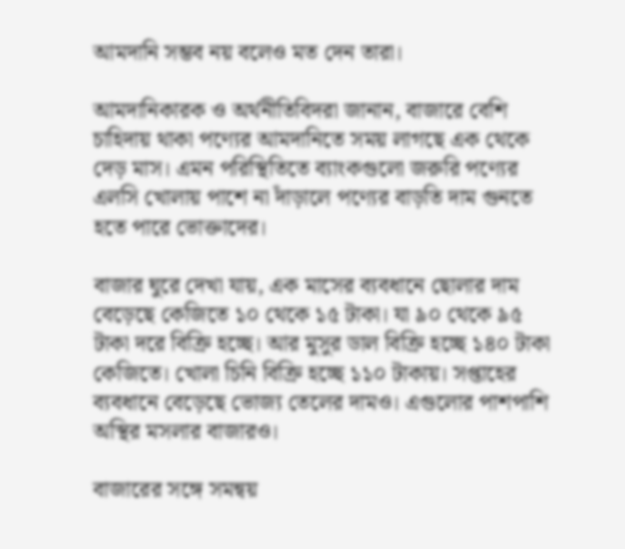আমদানি সম্ভব নয় বলেও মত দেন তারা।

আমদানিকারক ও অর্থনীতিবিদরা জানান, বাজারে বেশি চাহিদায় থাকা পণ্যের আমদানিতে সময় লাগছে এক থেকে দেড় মাস। এমন পরিস্থিতিতে ব্যাংকগুলো জরুরি পণ্যের এলসি খোলায় পাশে না দাঁড়ালে পণ্যের বাড়তি দাম গুনতে হতে পারে ভোক্তাদের।

বাজার ঘুরে দেখা যায়, এক মাসের ব্যবধানে ছোলার দাম বেড়েছে কেজিতে ১০ থেকে ১৫ টাকা। যা ৯০ থেকে ৯৫ টাকা দরে বিক্রি হচ্ছে। আর মুসুর ডাল বিক্রি হচ্ছে ১৪০ টাকা কেজিতে। খোলা চিনি বিক্রি হচ্ছে ১১০ টাকায়। সপ্তাহের ব্যবধানে বেড়েছে ভোজ্য তেলের দামও। এগুলোর পাশপাশি অস্থির মসলার বাজারও।

বাজারের সঙ্গে সমন্বয়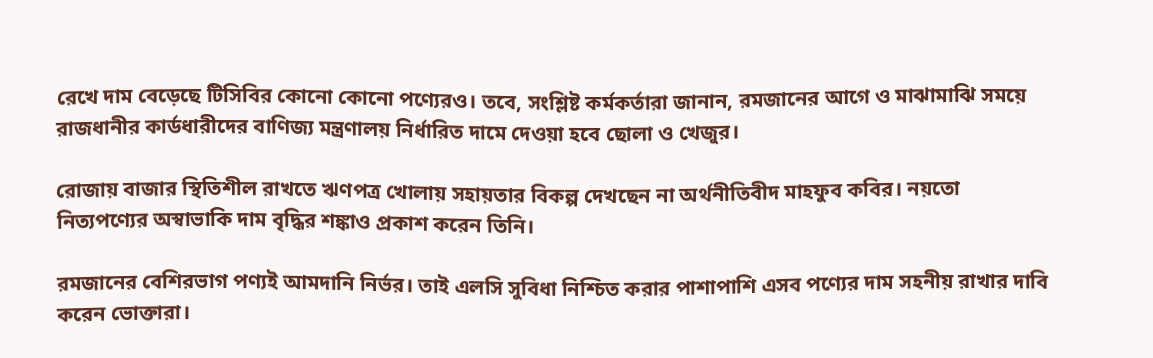রেখে দাম বেড়েছে টিসিবির কোনো কোনো পণ্যেরও। তবে, সংশ্লিষ্ট কর্মকর্তারা জানান, রমজানের আগে ও মাঝামাঝি সময়ে রাজধানীর কার্ডধারীদের বাণিজ্য মন্ত্রণালয় নির্ধারিত দামে দেওয়া হবে ছোলা ও খেজুর।

রোজায় বাজার স্থিতিশীল রাখতে ঋণপত্র খোলায় সহায়তার বিকল্প দেখছেন না অর্থনীতিবীদ মাহফুব কবির। নয়তো নিত্যপণ্যের অস্বাভাকি দাম বৃদ্ধির শঙ্কাও প্রকাশ করেন তিনি।

রমজানের বেশিরভাগ পণ্যই আমদানি নির্ভর। তাই এলসি সুবিধা নিশ্চিত করার পাশাপাশি এসব পণ্যের দাম সহনীয় রাখার দাবি করেন ভোক্তারা।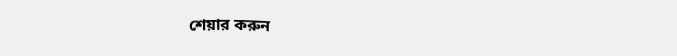শেয়ার করুন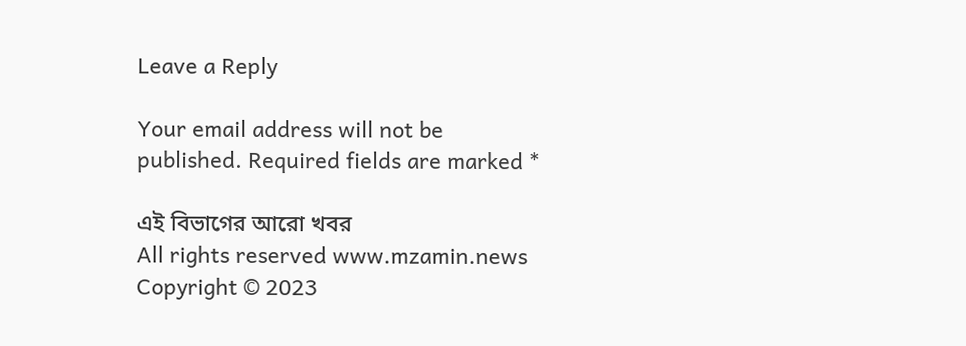Leave a Reply

Your email address will not be published. Required fields are marked *

এই বিভাগের আরো খবর
All rights reserved www.mzamin.news Copyright © 2023